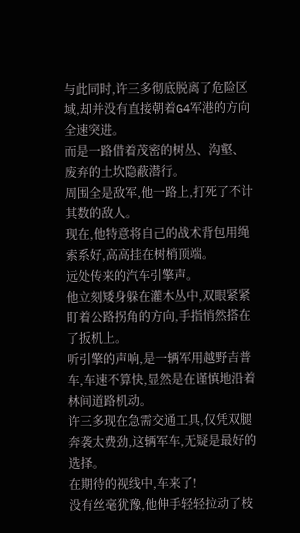与此同时,许三多彻底脱离了危险区域,却并没有直接朝着G4军港的方向全速突进。
而是一路借着茂密的树丛、沟壑、废弃的土坎隐蔽潜行。
周围全是敌军,他一路上,打死了不计其数的敌人。
现在,他特意将自己的战术背包用绳索系好,高高挂在树梢顶端。
远处传来的汽车引擎声。
他立刻矮身躲在灌木丛中,双眼紧紧盯着公路拐角的方向,手指悄然搭在了扳机上。
听引擎的声响,是一辆军用越野吉普车,车速不算快,显然是在谨慎地沿着林间道路机动。
许三多现在急需交通工具,仅凭双腿奔袭太费劲,这辆军车,无疑是最好的选择。
在期待的视线中,车来了!
没有丝毫犹豫,他伸手轻轻拉动了枝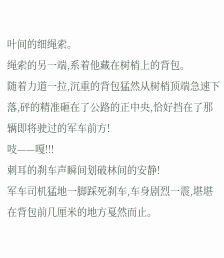叶间的细绳索。
绳索的另一端,系着他藏在树梢上的背包。
随着力道一拉,沉重的背包猛然从树梢顶端急速下落,砰的精准砸在了公路的正中央,恰好挡在了那辆即将驶过的军车前方!
吱——嘎!!!
刺耳的刹车声瞬间划破林间的安静!
军车司机猛地一脚踩死刹车,车身剧烈一震,堪堪在背包前几厘米的地方戛然而止。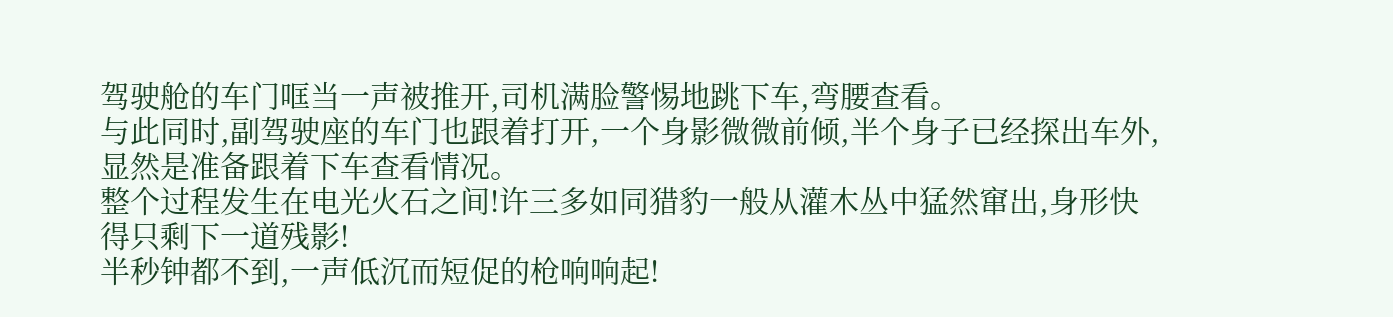驾驶舱的车门哐当一声被推开,司机满脸警惕地跳下车,弯腰查看。
与此同时,副驾驶座的车门也跟着打开,一个身影微微前倾,半个身子已经探出车外,显然是准备跟着下车查看情况。
整个过程发生在电光火石之间!许三多如同猎豹一般从灌木丛中猛然窜出,身形快得只剩下一道残影!
半秒钟都不到,一声低沉而短促的枪响响起!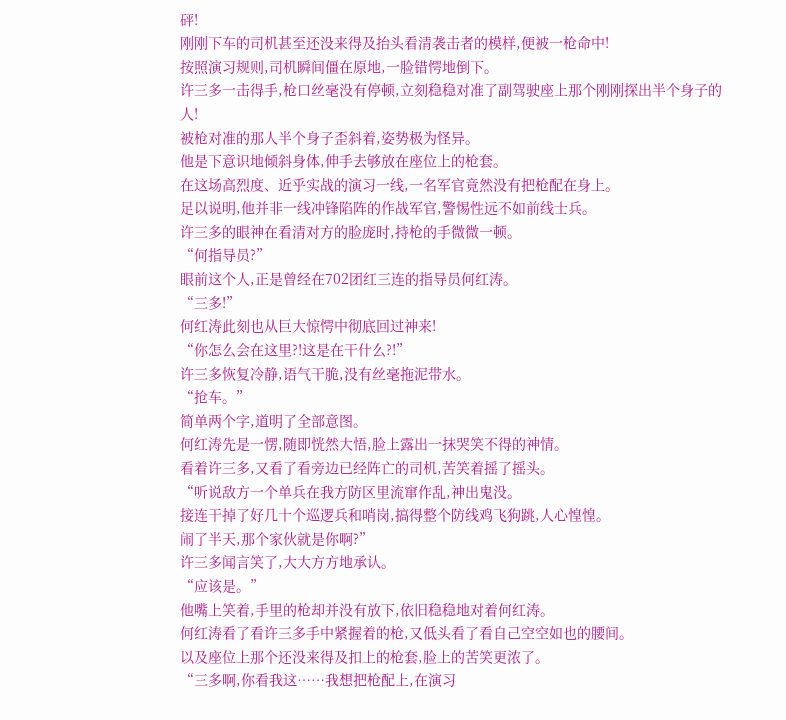砰!
刚刚下车的司机甚至还没来得及抬头看清袭击者的模样,便被一枪命中!
按照演习规则,司机瞬间僵在原地,一脸错愕地倒下。
许三多一击得手,枪口丝毫没有停顿,立刻稳稳对准了副驾驶座上那个刚刚探出半个身子的人!
被枪对准的那人半个身子歪斜着,姿势极为怪异。
他是下意识地倾斜身体,伸手去够放在座位上的枪套。
在这场高烈度、近乎实战的演习一线,一名军官竟然没有把枪配在身上。
足以说明,他并非一线冲锋陷阵的作战军官,警惕性远不如前线士兵。
许三多的眼神在看清对方的脸庞时,持枪的手微微一顿。
“何指导员?”
眼前这个人,正是曾经在702团红三连的指导员何红涛。
“三多!”
何红涛此刻也从巨大惊愕中彻底回过神来!
“你怎么会在这里?!这是在干什么?!”
许三多恢复冷静,语气干脆,没有丝毫拖泥带水。
“抢车。”
简单两个字,道明了全部意图。
何红涛先是一愣,随即恍然大悟,脸上露出一抹哭笑不得的神情。
看着许三多,又看了看旁边已经阵亡的司机,苦笑着摇了摇头。
“听说敌方一个单兵在我方防区里流窜作乱,神出鬼没。
接连干掉了好几十个巡逻兵和哨岗,搞得整个防线鸡飞狗跳,人心惶惶。
闹了半天,那个家伙就是你啊?”
许三多闻言笑了,大大方方地承认。
“应该是。”
他嘴上笑着,手里的枪却并没有放下,依旧稳稳地对着何红涛。
何红涛看了看许三多手中紧握着的枪,又低头看了看自己空空如也的腰间。
以及座位上那个还没来得及扣上的枪套,脸上的苦笑更浓了。
“三多啊,你看我这……我想把枪配上,在演习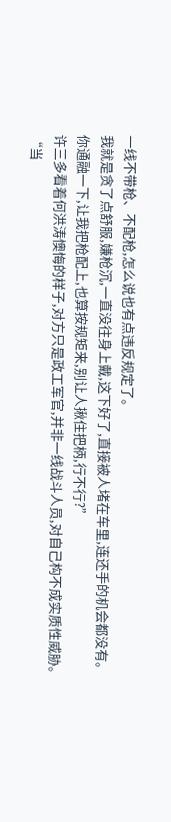一线不带枪、不配枪,怎么说也有点违反规定了。
我就是贪了点舒服,嫌枪沉,一直没往身上戴,这下好了,直接被人堵在车里,连还手的机会都没有。
你通融一下,让我把枪配上,也算按规矩来,别让人揪住把柄,行不行?”
许三多看着何洪涛懊悔的样子,对方只是政工军官,并非一线战斗人员,对自己构不成实质性威胁。
“当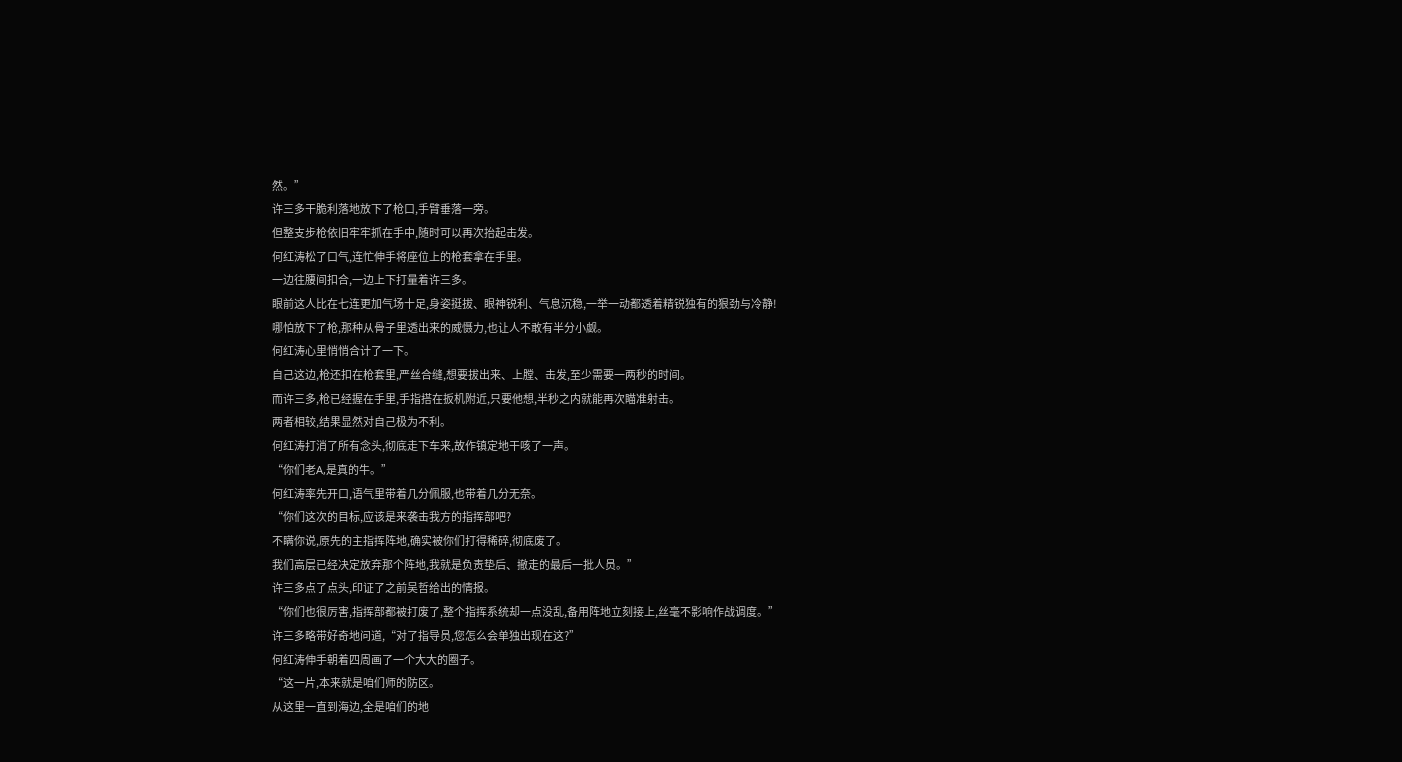然。”
许三多干脆利落地放下了枪口,手臂垂落一旁。
但整支步枪依旧牢牢抓在手中,随时可以再次抬起击发。
何红涛松了口气,连忙伸手将座位上的枪套拿在手里。
一边往腰间扣合,一边上下打量着许三多。
眼前这人比在七连更加气场十足,身姿挺拔、眼神锐利、气息沉稳,一举一动都透着精锐独有的狠劲与冷静!
哪怕放下了枪,那种从骨子里透出来的威慑力,也让人不敢有半分小觑。
何红涛心里悄悄合计了一下。
自己这边,枪还扣在枪套里,严丝合缝,想要拔出来、上膛、击发,至少需要一两秒的时间。
而许三多,枪已经握在手里,手指搭在扳机附近,只要他想,半秒之内就能再次瞄准射击。
两者相较,结果显然对自己极为不利。
何红涛打消了所有念头,彻底走下车来,故作镇定地干咳了一声。
“你们老A,是真的牛。”
何红涛率先开口,语气里带着几分佩服,也带着几分无奈。
“你们这次的目标,应该是来袭击我方的指挥部吧?
不瞒你说,原先的主指挥阵地,确实被你们打得稀碎,彻底废了。
我们高层已经决定放弃那个阵地,我就是负责垫后、撤走的最后一批人员。”
许三多点了点头,印证了之前吴哲给出的情报。
“你们也很厉害,指挥部都被打废了,整个指挥系统却一点没乱,备用阵地立刻接上,丝毫不影响作战调度。”
许三多略带好奇地问道,“对了指导员,您怎么会单独出现在这?”
何红涛伸手朝着四周画了一个大大的圈子。
“这一片,本来就是咱们师的防区。
从这里一直到海边,全是咱们的地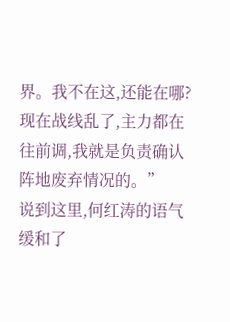界。我不在这,还能在哪?
现在战线乱了,主力都在往前调,我就是负责确认阵地废弃情况的。”
说到这里,何红涛的语气缓和了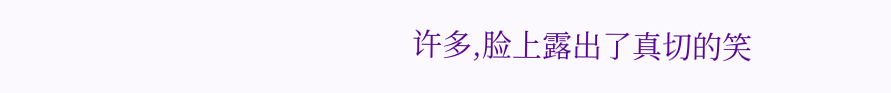许多,脸上露出了真切的笑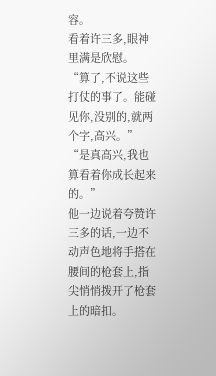容。
看着许三多,眼神里满是欣慰。
“算了,不说这些打仗的事了。能碰见你,没别的,就两个字,高兴。”
“是真高兴,我也算看着你成长起来的。”
他一边说着夸赞许三多的话,一边不动声色地将手搭在腰间的枪套上,指尖悄悄拨开了枪套上的暗扣。